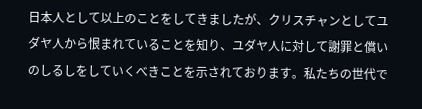日本人として以上のことをしてきましたが、クリスチャンとしてユダヤ人から恨まれていることを知り、ユダヤ人に対して謝罪と償いのしるしをしていくべきことを示されております。私たちの世代で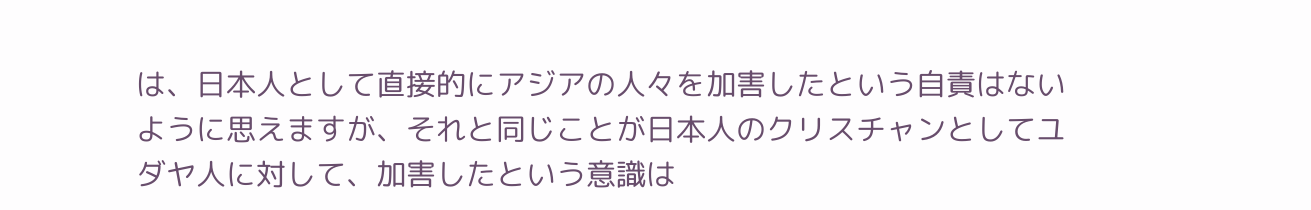は、日本人として直接的にアジアの人々を加害したという自責はないように思えますが、それと同じことが日本人のクリスチャンとしてユダヤ人に対して、加害したという意識は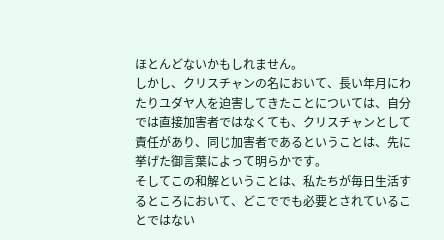ほとんどないかもしれません。
しかし、クリスチャンの名において、長い年月にわたりユダヤ人を迫害してきたことについては、自分では直接加害者ではなくても、クリスチャンとして責任があり、同じ加害者であるということは、先に挙げた御言葉によって明らかです。
そしてこの和解ということは、私たちが毎日生活するところにおいて、どこででも必要とされていることではない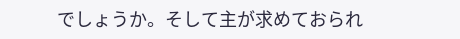でしょうか。そして主が求めておられ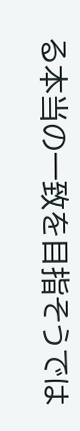る本当の一致を目指そうでは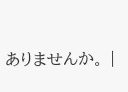ありませんか。 |